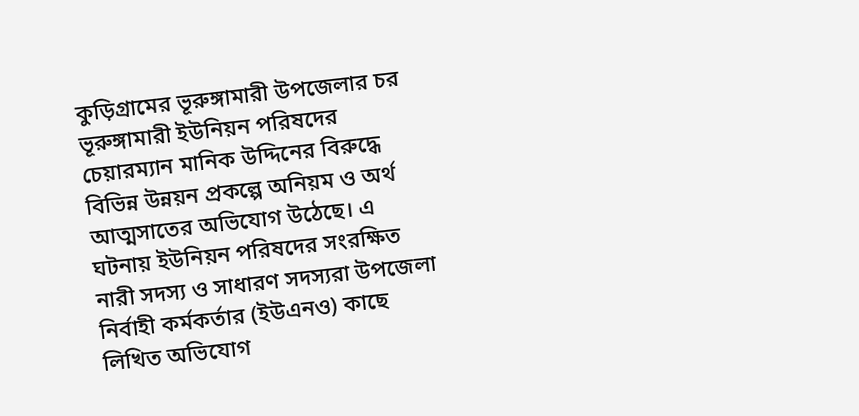কুড়িগ্রামের ভূরুঙ্গামারী উপজেলার চর ভূরুঙ্গামারী ইউনিয়ন পরিষদের চেয়ারম্যান মানিক উদ্দিনের বিরুদ্ধে বিভিন্ন উন্নয়ন প্রকল্পে অনিয়ম ও অর্থ আত্মসাতের অভিযোগ উঠেছে। এ ঘটনায় ইউনিয়ন পরিষদের সংরক্ষিত নারী সদস্য ও সাধারণ সদস্যরা উপজেলা নির্বাহী কর্মকর্তার (ইউএনও) কাছে লিখিত অভিযোগ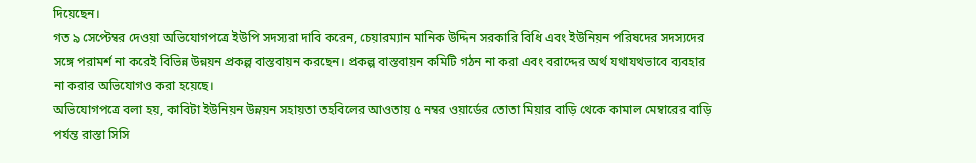দিয়েছেন।
গত ৯ সেপ্টেম্বর দেওয়া অভিযোগপত্রে ইউপি সদস্যরা দাবি করেন, চেয়ারম্যান মানিক উদ্দিন সরকারি বিধি এবং ইউনিয়ন পরিষদের সদস্যদের সঙ্গে পরামর্শ না করেই বিভিন্ন উন্নয়ন প্রকল্প বাস্তবায়ন করছেন। প্রকল্প বাস্তবায়ন কমিটি গঠন না করা এবং বরাদ্দের অর্থ যথাযথভাবে ব্যবহার না করার অভিযোগও করা হয়েছে।
অভিযোগপত্রে বলা হয়, কাবিটা ইউনিয়ন উন্নয়ন সহায়তা তহবিলের আওতায় ৫ নম্বর ওয়ার্ডের তোতা মিয়ার বাড়ি থেকে কামাল মেম্বারের বাড়ি পর্যন্ত রাস্তা সিসি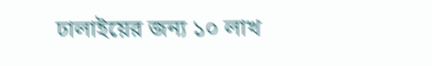ঢালাইয়ের জন্য ১০ লাখ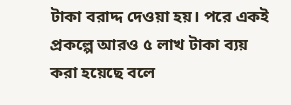টাকা বরাদ্দ দেওয়া হয়। পরে একই প্রকল্পে আরও ৫ লাখ টাকা ব্যয় করা হয়েছে বলে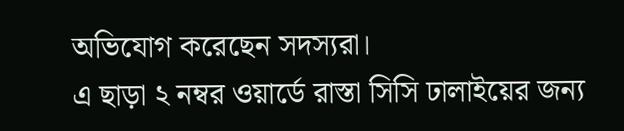অভিযোগ করেছেন সদস্যরা।
এ ছাড়া ২ নম্বর ওয়ার্ডে রাস্তা সিসি ঢালাইয়ের জন্য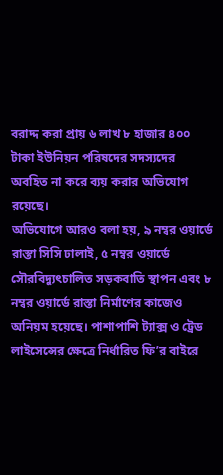বরাদ্দ করা প্রায় ৬ লাখ ৮ হাজার ৪০০ টাকা ইউনিয়ন পরিষদের সদস্যদের অবহিত না করে ব্যয় করার অভিযোগ রয়েছে।
অভিযোগে আরও বলা হয়, ৯ নম্বর ওয়ার্ডে রাস্তা সিসি ঢালাই, ৫ নম্বর ওয়ার্ডে সৌরবিদ্যুৎচালিত সড়কবাতি স্থাপন এবং ৮ নম্বর ওয়ার্ডে রাস্তা নির্মাণের কাজেও অনিয়ম হয়েছে। পাশাপাশি ট্যাক্স ও ট্রেড লাইসেন্সের ক্ষেত্রে নির্ধারিত ফি’র বাইরে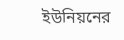ইউনিয়নের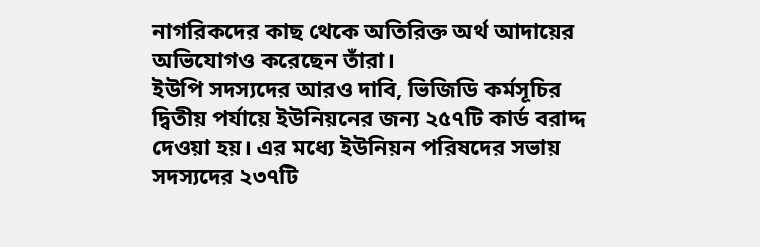নাগরিকদের কাছ থেকে অতিরিক্ত অর্থ আদায়ের অভিযোগও করেছেন তাঁরা।
ইউপি সদস্যদের আরও দাবি, ভিজিডি কর্মসূচির দ্বিতীয় পর্যায়ে ইউনিয়নের জন্য ২৫৭টি কার্ড বরাদ্দ দেওয়া হয়। এর মধ্যে ইউনিয়ন পরিষদের সভায় সদস্যদের ২৩৭টি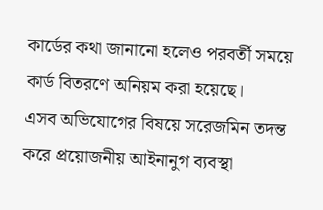কার্ডের কথা জানানো হলেও পরবর্তী সময়ে কার্ড বিতরণে অনিয়ম করা হয়েছে।
এসব অভিযোগের বিষয়ে সরেজমিন তদন্ত করে প্রয়োজনীয় আইনানুগ ব্যবস্থা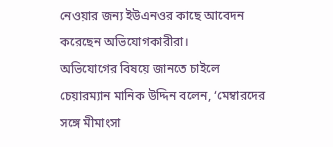নেওয়ার জন্য ইউএনওর কাছে আবেদন করেছেন অভিযোগকারীরা।
অভিযোগের বিষয়ে জানতে চাইলে চেয়ারম্যান মানিক উদ্দিন বলেন, ‘মেম্বারদের সঙ্গে মীমাংসা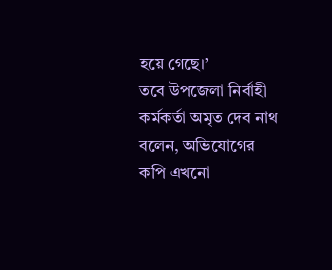হয়ে গেছে।’
তবে উপজেলা নির্বাহী কর্মকর্তা অমৃত দেব নাথ বলেন, অভিযোগের কপি এখনো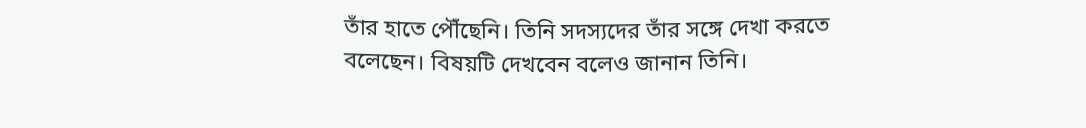তাঁর হাতে পৌঁছেনি। তিনি সদস্যদের তাঁর সঙ্গে দেখা করতে বলেছেন। বিষয়টি দেখবেন বলেও জানান তিনি।